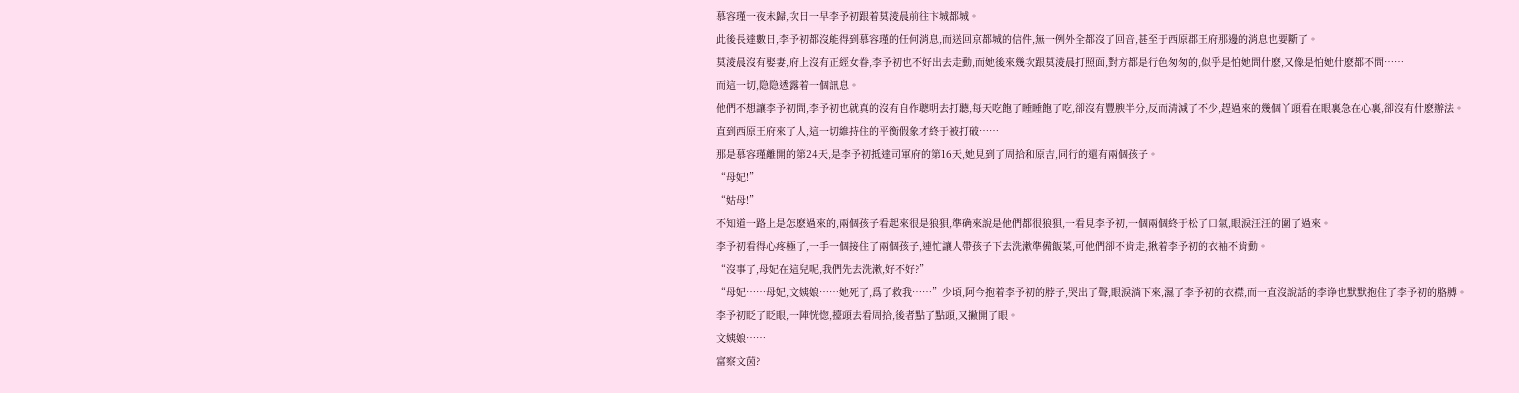慕容瑾一夜未歸,次日一早李予初跟着莫淩晨前往卞城都城。
此後長達數日,李予初都沒能得到慕容瑾的任何消息,而送回京都城的信件,無一例外全都沒了回音,甚至于西原郡王府那邊的消息也要斷了。
莫淩晨沒有娶妻,府上沒有正經女眷,李予初也不好出去走動,而她後來幾次跟莫淩晨打照面,對方都是行色匆匆的,似乎是怕她問什麽,又像是怕她什麽都不問……
而這一切,隐隐透露着一個訊息。
他們不想讓李予初問,李予初也就真的沒有自作聰明去打聽,每天吃飽了睡睡飽了吃,卻沒有豐腴半分,反而清減了不少,趕過來的幾個丫頭看在眼裏急在心裏,卻沒有什麽辦法。
直到西原王府來了人,這一切維持住的平衡假象才終于被打破……
那是慕容瑾離開的第24天,是李予初抵達司軍府的第16天,她見到了周拾和原吉,同行的還有兩個孩子。
“母妃!”
“姑母!”
不知道一路上是怎麽過來的,兩個孩子看起來很是狼狽,準确來說是他們都很狼狽,一看見李予初,一個兩個終于松了口氣,眼淚汪汪的圍了過來。
李予初看得心疼極了,一手一個接住了兩個孩子,連忙讓人帶孩子下去洗漱準備飯菜,可他們卻不肯走,揪着李予初的衣袖不肯動。
“沒事了,母妃在這兒呢,我們先去洗漱,好不好?”
“母妃……母妃,文姨娘……她死了,爲了救我……”少頃,阿今抱着李予初的脖子,哭出了聲,眼淚淌下來,濕了李予初的衣襟,而一直沒說話的李诤也默默抱住了李予初的胳膊。
李予初眨了眨眼,一陣恍惚,擡頭去看周拾,後者點了點頭,又撇開了眼。
文姨娘……
富察文茵?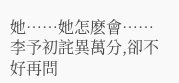她……她怎麽會……
李予初詫異萬分,卻不好再問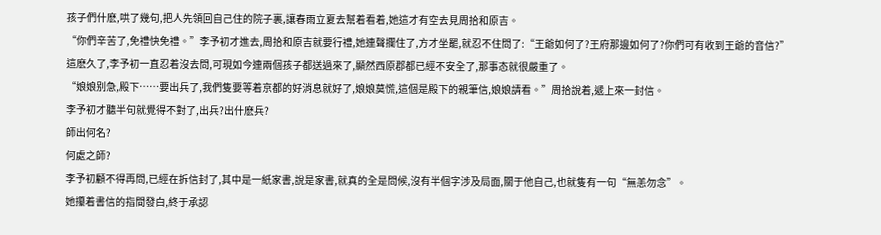孩子們什麽,哄了幾句,把人先領回自己住的院子裏,讓春雨立夏去幫着看着,她這才有空去見周拾和原吉。
“你們辛苦了,免禮快免禮。”李予初才進去,周拾和原吉就要行禮,她連聲攔住了,方才坐罷,就忍不住問了:“王爺如何了?王府那邊如何了?你們可有收到王爺的音信?”
這麽久了,李予初一直忍着沒去問,可現如今連兩個孩子都送過來了,顯然西原郡都已經不安全了,那事态就很嚴重了。
“娘娘别急,殿下……要出兵了,我們隻要等着京都的好消息就好了,娘娘莫慌,這個是殿下的親筆信,娘娘請看。”周拾說着,遞上來一封信。
李予初才聽半句就覺得不對了,出兵?出什麽兵?
師出何名?
何處之師?
李予初顧不得再問,已經在拆信封了,其中是一紙家書,說是家書,就真的全是問候,沒有半個字涉及局面,關于他自己,也就隻有一句“無恙勿念”。
她攥着書信的指間發白,終于承認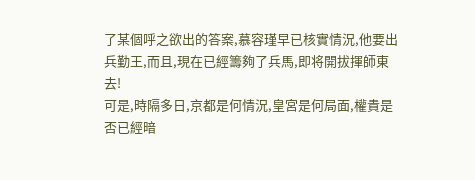了某個呼之欲出的答案,慕容瑾早已核實情況,他要出兵勤王,而且,現在已經籌夠了兵馬,即将開拔揮師東去!
可是,時隔多日,京都是何情況,皇宮是何局面,權貴是否已經暗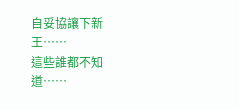自妥協讓下新王……
這些誰都不知道……